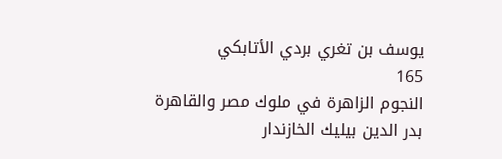يوسف بن تغري بردي الأتابكي
165
النجوم الزاهرة في ملوك مصر والقاهرة
بدر الدين بيليك الخازندار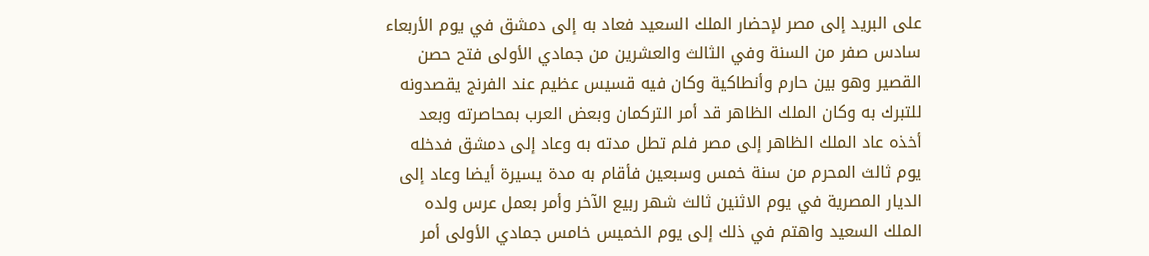على البريد إلى مصر لإحضار الملك السعيد فعاد به إلى دمشق في يوم الأربعاء سادس صفر من السنة وفي الثالث والعشرين من جمادي الأولى فتح حصن القصير وهو بين حارم وأنطاكية وكان فيه قسيس عظيم عند الفرنج يقصدونه للتبرك به وكان الملك الظاهر قد أمر التركمان وبعض العرب بمحاصرته وبعد أخذه عاد الملك الظاهر إلى مصر فلم تطل مدته به وعاد إلى دمشق فدخله يوم ثالث المحرم من سنة خمس وسبعين فأقام به مدة يسيرة أيضا وعاد إلى الديار المصرية في يوم الاثنين ثالث شهر ربيع الآخر وأمر بعمل عرس ولده الملك السعيد واهتم في ذلك إلى يوم الخميس خامس جمادي الأولى أمر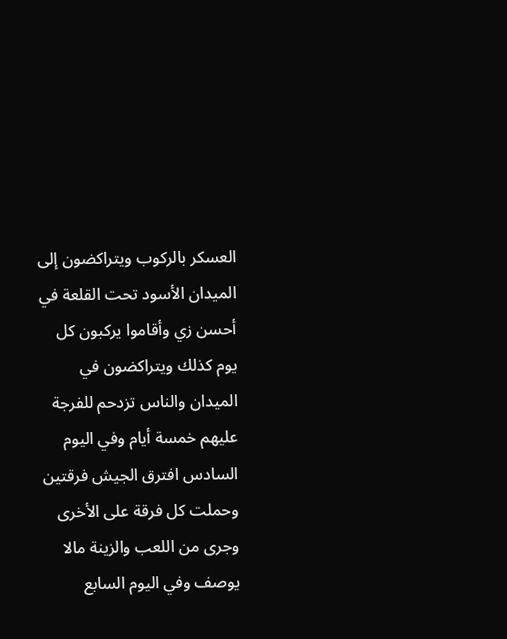العسكر بالركوب ويتراكضون إلى الميدان الأسود تحت القلعة في أحسن زي وأقاموا يركبون كل يوم كذلك ويتراكضون في الميدان والناس تزدحم للفرجة عليهم خمسة أيام وفي اليوم السادس افترق الجيش فرقتين وحملت كل فرقة على الأخرى وجرى من اللعب والزينة مالا يوصف وفي اليوم السابع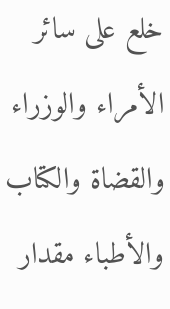خلع على سائر الأمراء والوزراء والقضاة والكتاب والأطباء مقدار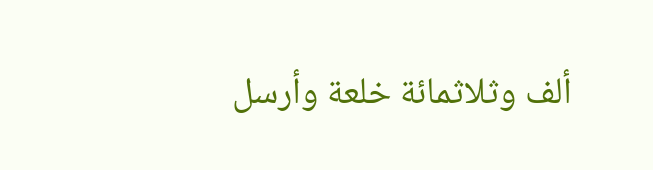ألف وثلاثمائة خلعة وأرسل